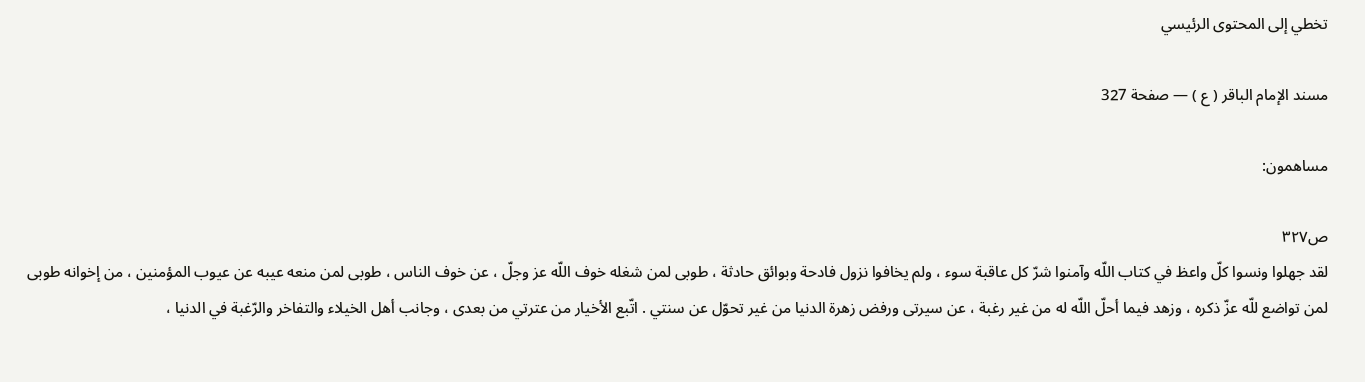تخطي إلى المحتوى الرئيسي

مسند الإمام الباقر ( ع ) — صفحة 327

مساهمون:

ص٣٢٧
لقد جهلوا ونسوا كلّ واعظ في كتاب اللّه وآمنوا شرّ كل عاقبة سوء ، ولم يخافوا نزول فادحة وبوائق حادثة ، طوبى لمن شغله خوف اللّه عز وجلّ ، عن خوف الناس ، طوبى لمن منعه عيبه عن عيوب المؤمنين ، من إخوانه طوبى لمن تواضع للّه عزّ ذكره ، وزهد فيما أحلّ اللّه له من غير رغبة ، عن سيرتى ورفض زهرة الدنيا من غير تحوّل عن سنتي . اتّبع الأخيار من عترتي من بعدى ، وجانب أهل الخيلاء والتفاخر والرّغبة في الدنيا ،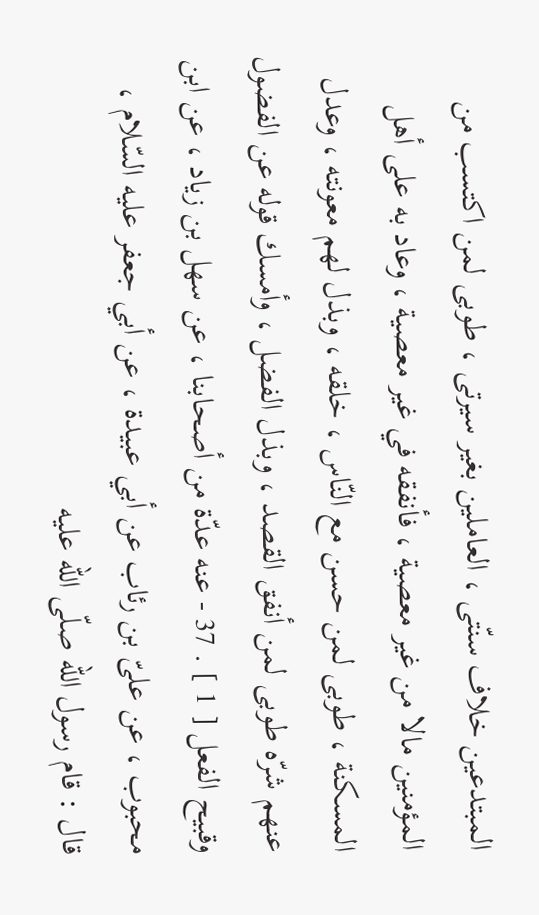المبتدعين خلاف سنّتى ، العاملين بغير سيرتى ، طوبى لمن اكتسب من المؤمنين مالا من غير معصية ، فأنفقه في غير معصية ، وعاد به على أهل المسكنة ، طوبى لمن حسن مع النّاس ، خلقه ، وبذل لهم معونته ، وعدل عنهم شرّه طوبى لمن أنفق القصد ، وبذل الفضل ، وأمسك قوله عن الفضول وقبيح الفعل [ 1 ] . 37 - عنه عدّة من أصحابنا ، عن سهل بن زياد ، عن ابن محبوب ، عن علىّ بن رئاب عن أبي عبيدة ، عن أبي جعفر عليه السّلام ، قال : قام رسول اللّه صلّى اللّه عليه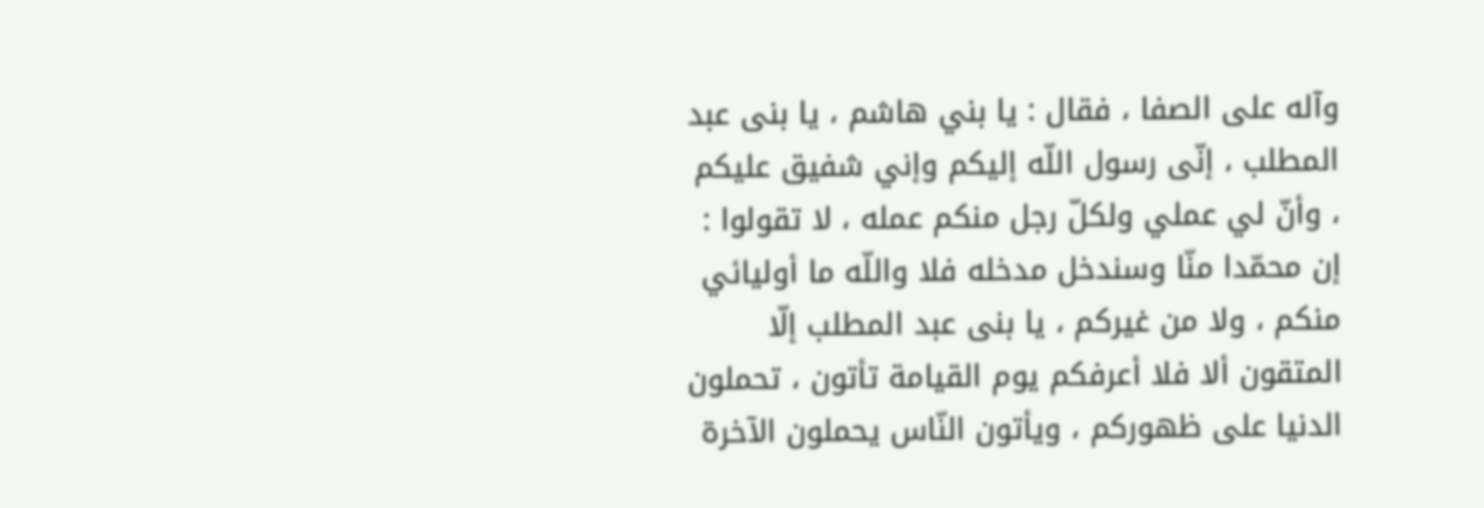وآله على الصفا ، فقال : يا بني هاشم ، يا بنى عبد المطلب ، إنّى رسول اللّه إليكم وإني شفيق عليكم ، وأنّ لي عملي ولكلّ رجل منكم عمله ، لا تقولوا : إن محمّدا منّا وسندخل مدخله فلا واللّه ما أوليائي منكم ، ولا من غيركم ، يا بنى عبد المطلب إلّا المتقون ألا فلا أعرفكم يوم القيامة تأتون ، تحملون الدنيا على ظهوركم ، ويأتون النّاس يحملون الآخرة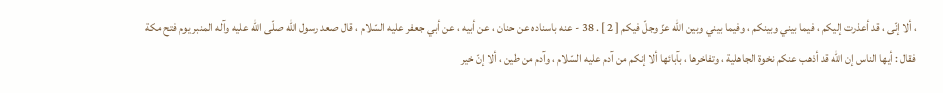، ألا إنّى ، قد أعذرت إليكم ، فيما بيني وبينكم ، وفيما بيني وبين اللّه عزّ وجلّ فيكم [ 2 ] . 38 - عنه باسناده عن حنان ، عن أبيه ، عن أبي جعفر عليه السّلام ، قال صعد رسول اللّه صلّى اللّه عليه وآله المنبر يوم فتح مكة فقال : أيها الناس إن اللّه قد أذهب عنكم نخوة الجاهلية ، وتفاخرها ، بآبائها ألا إنكم من آدم عليه السّلام ، وآدم من طين ، ألا إنّ خير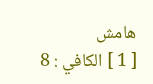هامش
[ 1 ] الكافي : 8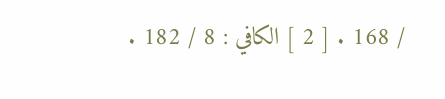/ 168 . [ 2 ] الكافي : 8 / 182 .